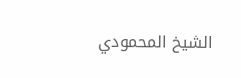الشيخ المحمودي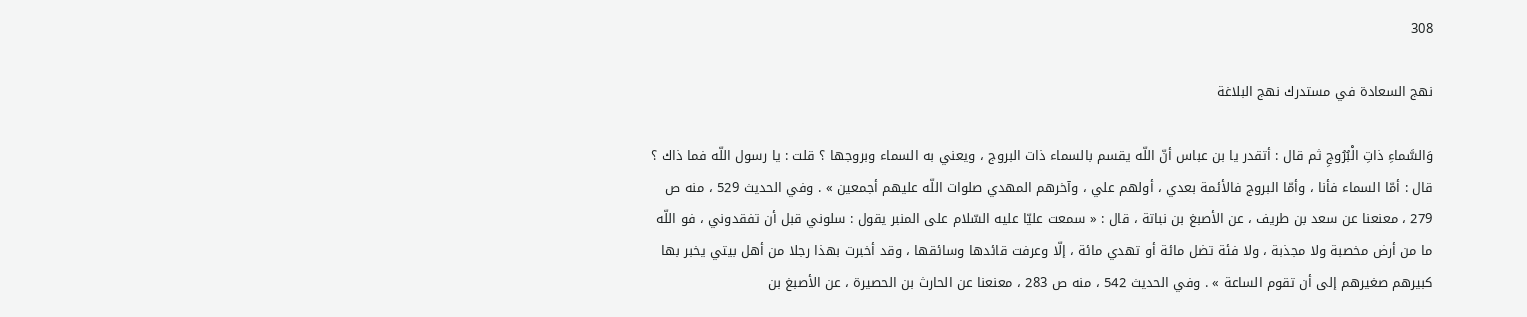308

نهج السعادة في مستدرك نهج البلاغة

وَالسَّماءِ ذاتِ الْبُرُوجِ ثم قال : أتقدر يا بن عباس أنّ اللّه يقسم بالسماء ذات البروج ، ويعني به السماء وبروجها ؟ قلت : يا رسول اللّه فما ذاك ؟ قال : أمّا السماء فأنا ، وأمّا البروج فالأئمة بعدي ، أولهم علي ، وآخرهم المهدي صلوات اللّه عليهم أجمعين » . وفي الحديث 529 ، منه ص 279 ، معنعنا عن سعد بن طريف ، عن الأصبغ بن نباتة ، قال : « سمعت عليّا عليه السّلام على المنبر يقول : سلوني قبل أن تفقدوني ، فو اللّه ما من أرض مخصبة ولا مجذبة ، ولا فئة تضل مائة أو تهدي مائة ، إلّا وعرفت قائدها وسائقها ، وقد أخبرت بهذا رجلا من أهل بيتي يخبر بها كبيرهم صغيرهم إلى أن تقوم الساعة » . وفي الحديث 542 ، منه ص 283 ، معنعنا عن الحارث بن الحصيرة ، عن الأصبغ بن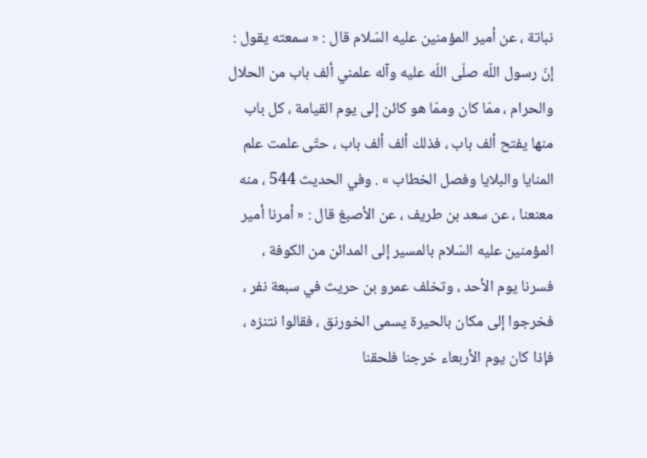نباتة ، عن أمير المؤمنين عليه السّلام قال : « سمعته يقول : إنّ رسول اللّه صلّى اللّه عليه وآله علمني ألف باب من الحلال والحرام ، ممّا كان وممّا هو كائن إلى يوم القيامة ، كل باب منها يفتح ألف باب ، فذلك ألف ألف باب ، حتّى علمت علم المنايا والبلايا وفصل الخطاب » . وفي الحديث 544 ، منه معنعنا ، عن سعد بن طريف ، عن الأصبغ قال : « أمرنا أمير المؤمنين عليه السّلام بالمسير إلى المدائن من الكوفة ، فسرنا يوم الأحد ، وتخلف عمرو بن حريث في سبعة نفر ، فخرجوا إلى مكان بالحيرة يسمى الخورنق ، فقالوا نتنزه ، فإذا كان يوم الأربعاء خرجنا فلحقنا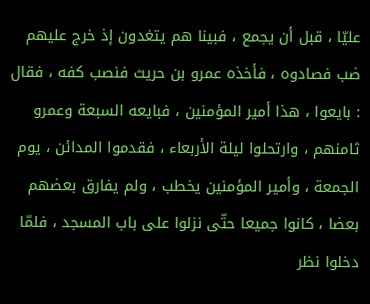عليّا ، قبل أن يجمع ، فبينا هم يتغدون إذ خرج عليهم ضب فصادوه ، فأخذه عمرو بن حريث فنصب كفه ، فقال : بايعوا ، هذا أمير المؤمنين ، فبايعه السبعة وعمرو ثامنهم ، وارتحلوا ليلة الأربعاء ، فقدموا المدائن ، يوم الجمعة ، وأمير المؤمنين يخطب ، ولم يفارق بعضهم بعضا ، كانوا جميعا حتّى نزلوا على باب المسجد ، فلمّا دخلوا نظر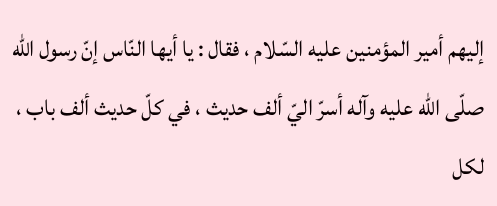إليهم أمير المؤمنين عليه السّلام ، فقال : يا أيها النّاس إنّ رسول اللّه صلّى اللّه عليه وآله أسرّ اليّ ألف حديث ، في كلّ حديث ألف باب ، لكل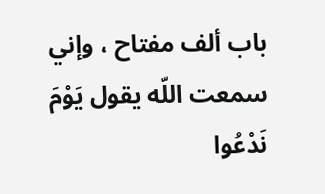باب ألف مفتاح ، وإني سمعت اللّه يقول يَوْمَ نَدْعُوا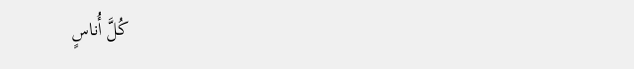كُلَّ أُناسٍ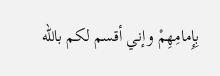بِإِمامِهِمْ وإني أقسم لكم باللّه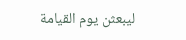ليبعثن يوم القيامة